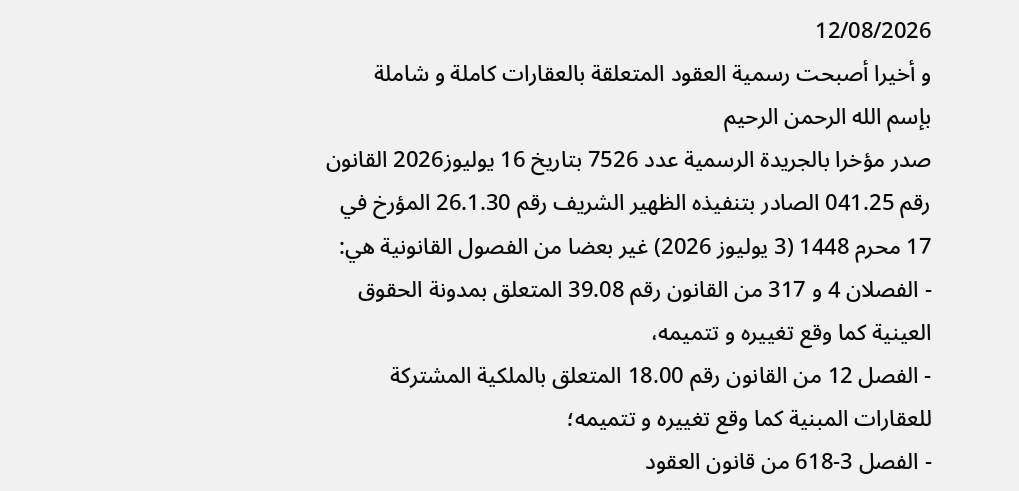12/08/2026
و أخيرا أصبحت رسمية العقود المتعلقة بالعقارات كاملة و شاملة
بإسم الله الرحمن الرحيم
صدر مؤخرا بالجريدة الرسمية عدد 7526 بتاريخ 16 يوليوز2026 القانون رقم 041.25 الصادر بتنفيذه الظهير الشريف رقم 26.1.30 المؤرخ في 17 محرم 1448 (3 يوليوز 2026) غير بعضا من الفصول القانونية هي:
- الفصلان 4 و 317 من القانون رقم 39.08 المتعلق بمدونة الحقوق العينية كما وقع تغييره و تتميمه،
- الفصل 12 من القانون رقم 18.00 المتعلق بالملكية المشتركة للعقارات المبنية كما وقع تغييره و تتميمه؛
- الفصل 3-618 من قانون العقود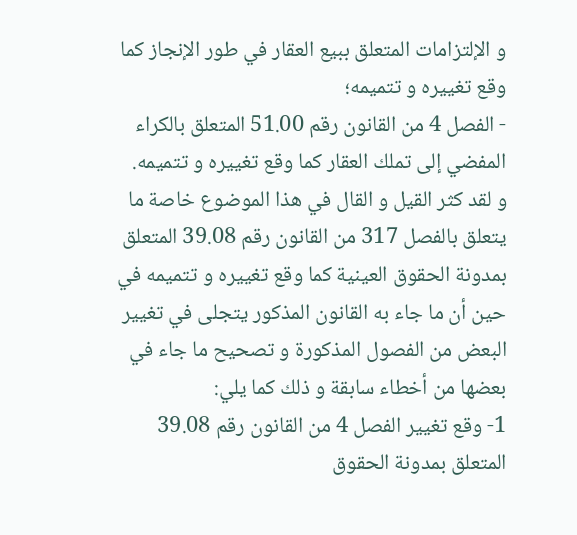و الإلتزامات المتعلق ببيع العقار في طور الإنجاز كما وقع تغييره و تتميمه؛
- الفصل 4 من القانون رقم 51.00 المتعلق بالكراء المفضي إلى تملك العقار كما وقع تغييره و تتميمه.
و لقد كثر القيل و القال في هذا الموضوع خاصة ما يتعلق بالفصل 317 من القانون رقم 39.08 المتعلق بمدونة الحقوق العينية كما وقع تغييره و تتميمه في حين أن ما جاء به القانون المذكور يتجلى في تغيير البعض من الفصول المذكورة و تصحيح ما جاء في بعضها من أخطاء سابقة و ذلك كما يلي:
1- وقع تغيير الفصل 4 من القانون رقم 39.08 المتعلق بمدونة الحقوق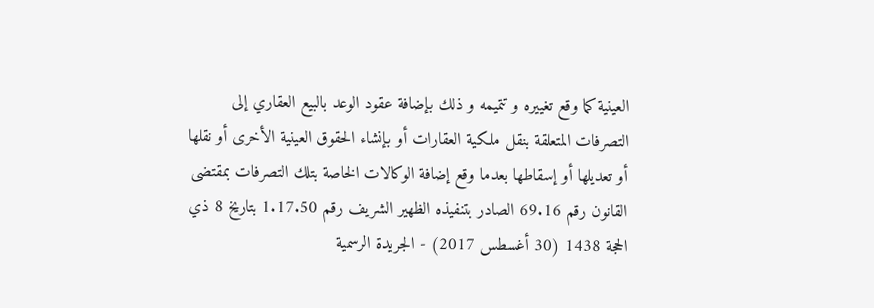العينية كما وقع تغييره و تتميمه و ذلك بإضافة عقود الوعد بالبيع العقاري إلى التصرفات المتعلقة بنقل ملكية العقارات أو بإنشاء الحقوق العينية الأخرى أو نقلها أو تعديلها أو إسقاطها بعدما وقع إضافة الوكالات الخاصة بتلك التصرفات بمقتضى القانون رقم 69.16 الصادر بتنفيذه الظهير الشريف رقم 1.17.50 بتاريخ 8 ذي الحجة 1438 (30 أغسطس 2017) - الجريدة الرسمية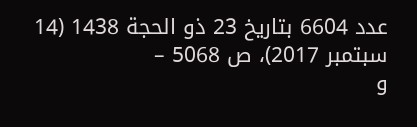عدد 6604 بتاريخ 23 ذو الحجة 1438 (14 سبتمبر 2017)، ص 5068 –
و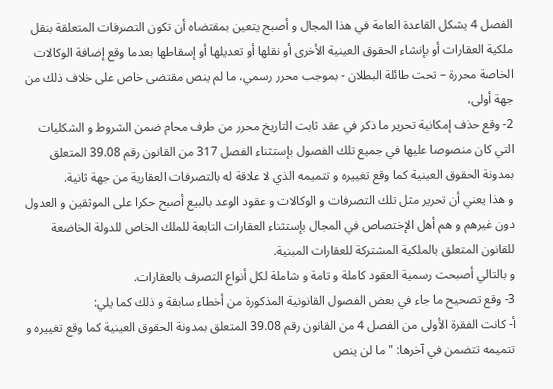الفصل 4 يشكل القاعدة العامة في هذا المجال و أصبح يتعين بمقتضاه أن تكون التصرفات المتعلقة بنقل ملكية العقارات أو بإنشاء الحقوق العينية الأخرى أو نقلها أو تعديلها أو إسقاطها بعدما وقع إضافة الوكالات الخاصة محررة – تحت طائلة البطلان - بموجب محرر رسمي، ما لم ينص مقتضى خاص على خلاف ذلك من جهة أولى،
2- وقع حذف إمكانية تحرير ما ذكر في عقد ثابت التاريخ محرر من طرف محام ضمن الشروط و الشكليات التي كان منصوصا عليها في جميع تلك الفصول بإستثناء الفصل 317 من القانون رقم 39.08 المتعلق بمدونة الحقوق العينية كما وقع تغييره و تتميمه الذي لا علاقة له بالتصرفات العقارية من جهة ثانية.
و هذا يعني أن تحرير مثل تلك التصرفات و الوكالات و عقود الوعد بالبيع أصبح حكرا على الموثقين و العدول دون غيرهم و هم أهل الإختصاص في المجال بإستثناء العقارات التابعة للملك الخاص للدولة الخاضعة للقانون المتعلق بالملكية المشتركة للعقارات المبنية.
و بالتالي أصبحت رسمية العقود كاملة و تامة و شاملة لكل أنواع التصرف بالعقارات.
3- وقع تصحيح ما جاء في بعض الفصول القانونية المذكورة من أخطاء سابقة و ذلك كما يلي:
أ- كانت الفقرة الأولى من الفصل 4 من القانون رقم 39.08 المتعلق بمدونة الحقوق العينية كما وقع تغييره و تتميمه تتضمن في آخرها: " ما لن ينص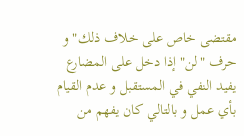مقتضى خاص على خلاف ذلك" و حرف "لن" إذا دخل على المضارع يفيد النفي في المستقبل و عدم القيام بأي عمل و بالتالي كان يفهم من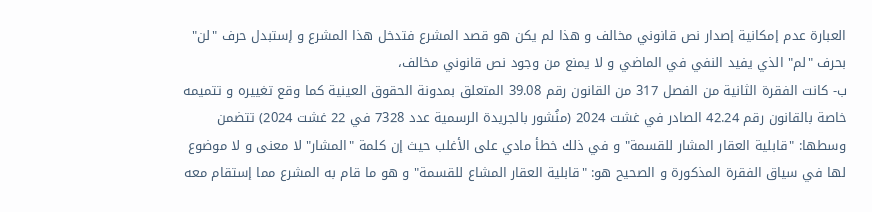العبارة عدم إمكانية إصدار نص قانوني مخالف و هذا لم يكن هو قصد المشرع فتدخل هذا المشرع و إستبدل حرف "لن" بحرف "لم" الذي يفيد النفي في الماضي و لا يمنع من وجود نص قانوني مخالف،
ب- كانت الفقرة الثانية من الفصل 317 من القانون رقم 39.08 المتعلق بمدونة الحقوق العينية كما وقع تغييره و تتميمه خاصة بالقانون رقم 42.24 الصادر في غشت 2024 (منُشور بالجريدة الرسمية عدد 7328 في 22 غشت 2024) تتضمن وسطها: "قابلية العقار المشار للقسمة" و في ذلك خطأ مادي على الأغلب حيث إن كلمة "المشار" لا معنى و لا موضوع لها في سياق الفقرة المذكورة و الصحيح هو: "قابلية العقار المشاع للقسمة" و هو ما قام به المشرع مما إستقام معه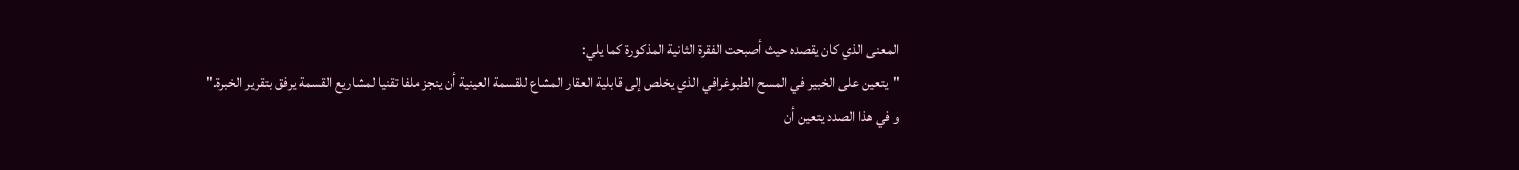المعنى الذي كان يقصده حيث أصبحت الفقرة الثانية المذكورة كما يلي:
"يتعين على الخبير في المسح الطبوغرافي الذي يخلص إلى قابلية العقار المشاع للقسمة العينية أن ينجز ملفا تقنيا لمشاريع القسمة يرفق بتقرير الخبرة."
و في هذا الصدد يتعين أن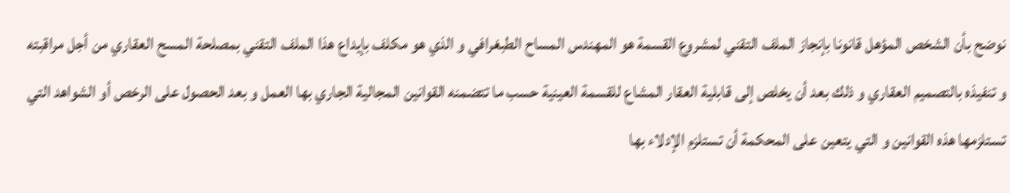نوضح بأن الشخص المؤهل قانونا بإنجاز الملف التقني لمشروع القسمة هو المهندس المساح الطبغرافي و الذي هو مكلف بإيداع هذا الملف التقني بمصلحة المسح العقاري من أجل مراقبته و تنفيذه بالتصميم العقاري و ذلك بعد أن يخلص إلى قابلية العقار المشاع للقسمة العينية حسب ما تتضمنه القوانين المجالية الجاري بها العمل و بعد الحصول على الرخص أو الشواهد التي تستلزمها هذه القوانين و التي يتعين على المحكمة أن تستلزم الإدلاء بها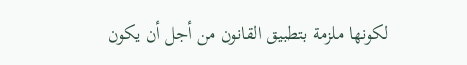لكونها ملزمة بتطبيق القانون من أجل أن يكون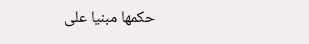حكمها مبنيا على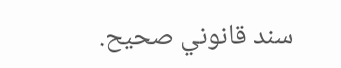سند قانوني صحيح.